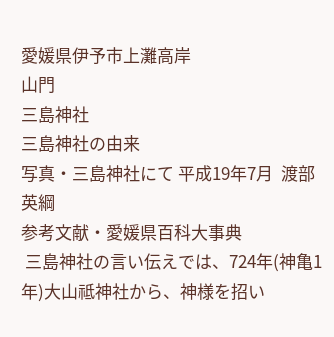愛媛県伊予市上灘高岸
山門
三島神社
三島神社の由来
写真・三島神社にて 平成19年7月  渡部英綱
参考文献・愛媛県百科大事典
 三島神社の言い伝えでは、724年(神亀1年)大山祗神社から、神様を招い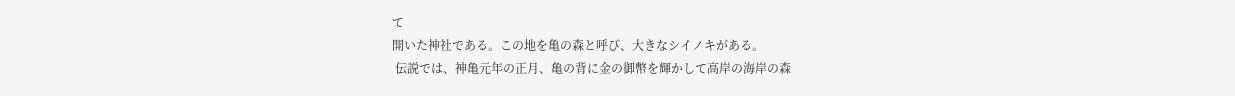て
開いた神社である。この地を亀の森と呼び、大きなシイノキがある。
 伝説では、神亀元年の正月、亀の背に金の御幣を輝かして高岸の海岸の森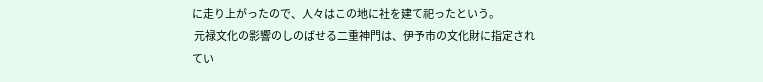に走り上がったので、人々はこの地に社を建て祀ったという。
 元禄文化の影響のしのばせる二重神門は、伊予市の文化財に指定されてい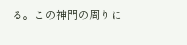る。この神門の周りに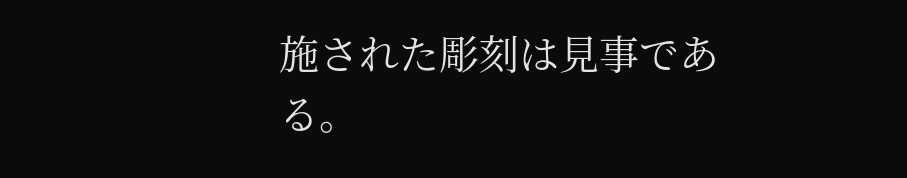施された彫刻は見事である。